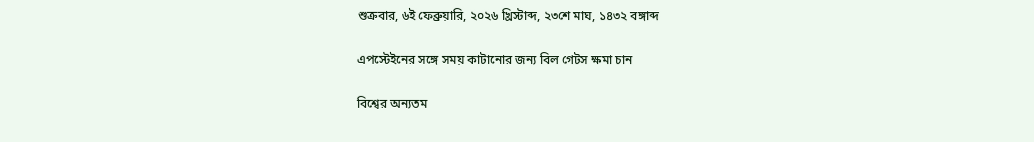শুক্রবার, ৬ই ফেব্রুয়ারি, ২০২৬ খ্রিস্টাব্দ, ২৩শে মাঘ, ১৪৩২ বঙ্গাব্দ

এপস্টেইনের সঙ্গে সময় কাটানোর জন্য বিল গেটস ক্ষমা চান

বিশ্বের অন্যতম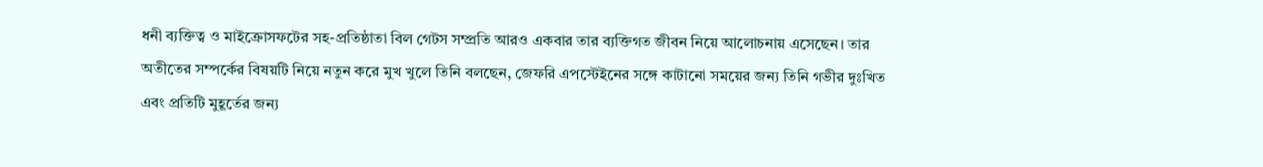ধনী ব্যক্তিত্ব ও মাইক্রোসফটের সহ-প্রতিষ্ঠাতা বিল গেটস সম্প্রতি আরও একবার তার ব্যক্তিগত জীবন নিয়ে আলোচনায় এসেছেন। তার অতীতের সম্পর্কের বিষয়টি নিয়ে নতুন করে মুখ খুলে তিনি বলছেন, জেফরি এপস্টেইনের সঙ্গে কাটানো সময়ের জন্য তিনি গভীর দুঃখিত এবং প্রতিটি মুহূর্তের জন্য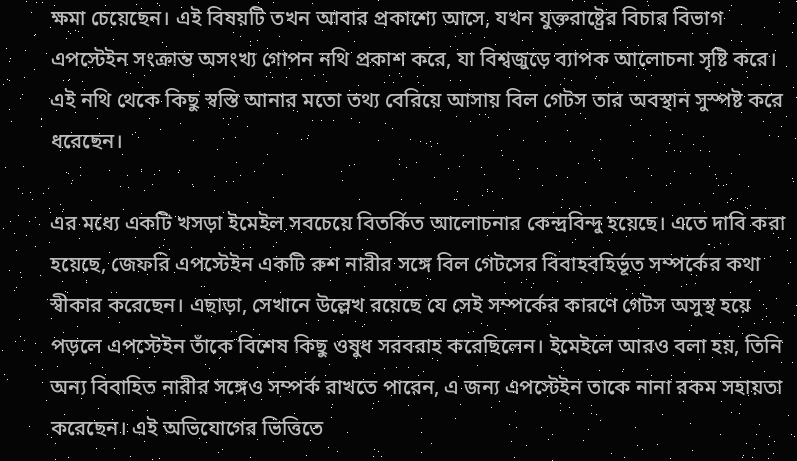ক্ষমা চেয়েছেন। এই বিষয়টি তখন আবার প্রকাশ্যে আসে, যখন যুক্তরাষ্ট্রের বিচার বিভাগ এপস্টেইন সংক্রান্ত অসংখ্য গোপন নথি প্রকাশ করে, যা বিশ্বজুড়ে ব্যাপক আলোচনা সৃষ্টি করে। এই নথি থেকে কিছু স্বস্তি আনার মতো তথ্য বেরিয়ে আসায় বিল গেটস তার অবস্থান সুস্পষ্ট করে ধরেছেন।

এর মধ্যে একটি খসড়া ইমেইল সবচেয়ে বিতর্কিত আলোচনার কেন্দ্রবিন্দু হয়েছে। এতে দাবি করা হয়েছে, জেফরি এপস্টেইন একটি রুশ নারীর সঙ্গে বিল গেটসের বিবাহবহির্ভূত সম্পর্কের কথা স্বীকার করেছেন। এছাড়া, সেখানে উল্লেখ রয়েছে যে সেই সম্পর্কের কারণে গেটস অসুস্থ হয়ে পড়লে এপস্টেইন তাঁকে বিশেষ কিছু ওষুধ সরবরাহ করেছিলেন। ইমেইলে আরও বলা হয়, তিনি অন্য বিবাহিত নারীর সঙ্গেও সম্পর্ক রাখতে পারেন, এ জন্য এপস্টেইন তাকে নানা রকম সহায়তা করেছেন। এই অভিযোগের ভিত্তিতে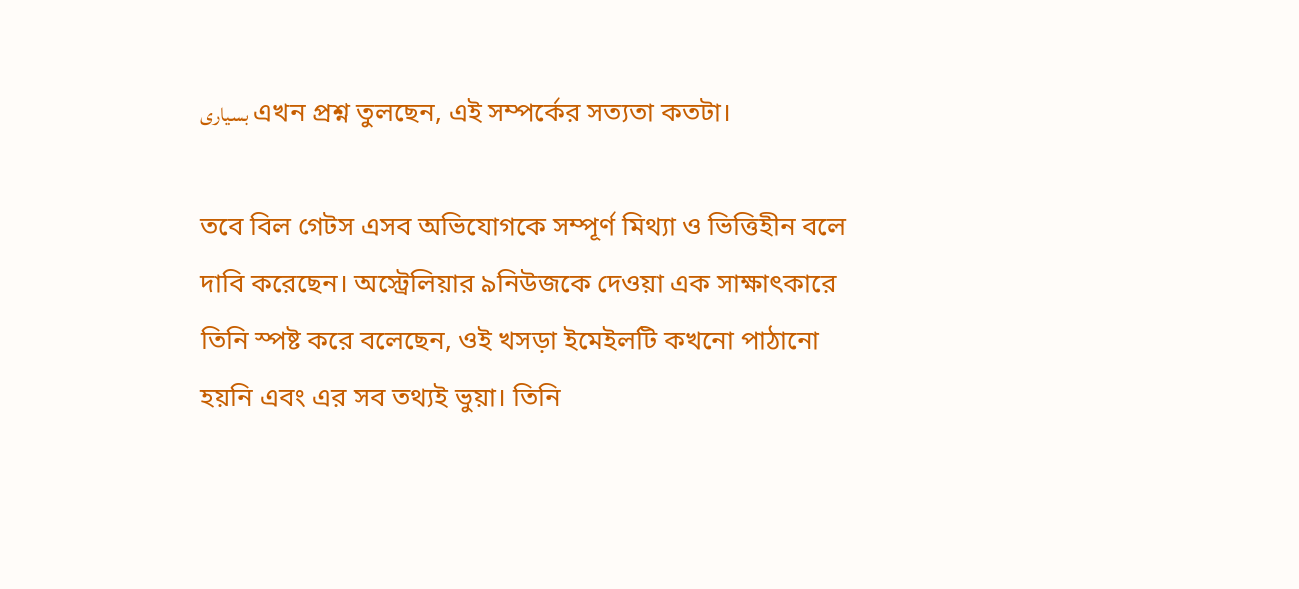بسیاری এখন প্রশ্ন তুলছেন, এই সম্পর্কের সত্যতা কতটা।

তবে বিল গেটস এসব অভিযোগকে সম্পূর্ণ মিথ্যা ও ভিত্তিহীন বলে দাবি করেছেন। অস্ট্রেলিয়ার ৯নিউজকে দেওয়া এক সাক্ষাৎকারে তিনি স্পষ্ট করে বলেছেন, ওই খসড়া ইমেইলটি কখনো পাঠানো হয়নি এবং এর সব তথ্যই ভুয়া। তিনি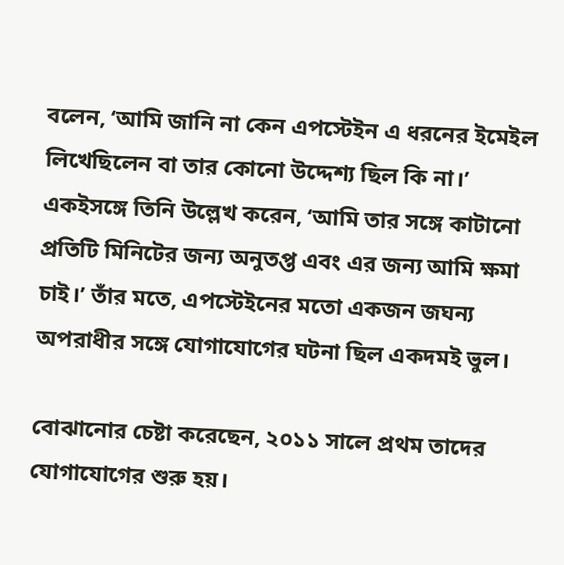বলেন, ‘আমি জানি না কেন এপস্টেইন এ ধরনের ইমেইল লিখেছিলেন বা তার কোনো উদ্দেশ্য ছিল কি না।’ একইসঙ্গে তিনি উল্লেখ করেন, ‘আমি তার সঙ্গে কাটানো প্রতিটি মিনিটের জন্য অনুতপ্ত এবং এর জন্য আমি ক্ষমা চাই।’ তাঁর মতে, এপস্টেইনের মতো একজন জঘন্য অপরাধীর সঙ্গে যোগাযোগের ঘটনা ছিল একদমই ভুল।

বোঝানোর চেষ্টা করেছেন, ২০১১ সালে প্রথম তাদের যোগাযোগের শুরু হয়।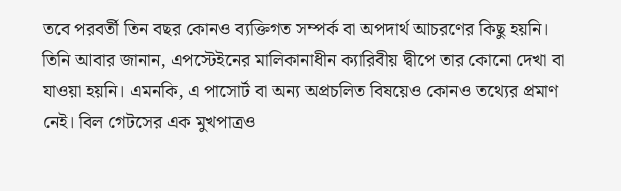তবে পরবর্তী তিন বছর কোনও ব্যক্তিগত সম্পর্ক বা অপদার্থ আচরণের কিছু হয়নি। তিনি আবার জানান, এপস্টেইনের মালিকানাধীন ক্যারিবীয় দ্বীপে তার কোনো দেখা বা যাওয়া হয়নি। এমনকি, এ পাসোর্ট বা অন্য অপ্রচলিত বিষয়েও কোনও তথ্যের প্রমাণ নেই। বিল গেটসের এক মুখপাত্রও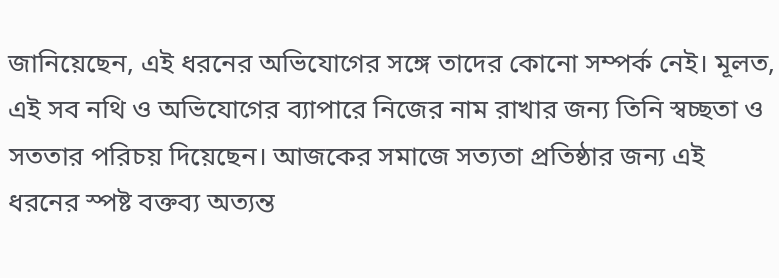জানিয়েছেন, এই ধরনের অভিযোগের সঙ্গে তাদের কোনো সম্পর্ক নেই। মূলত, এই সব নথি ও অভিযোগের ব্যাপারে নিজের নাম রাখার জন্য তিনি স্বচ্ছতা ও সততার পরিচয় দিয়েছেন। আজকের সমাজে সত্যতা প্রতিষ্ঠার জন্য এই ধরনের স্পষ্ট বক্তব্য অত্যন্ত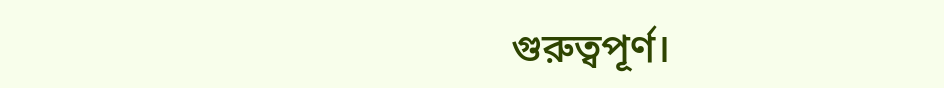গুরুত্বপূর্ণ।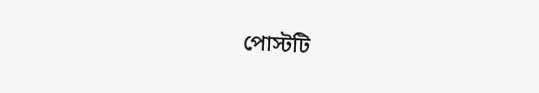পোস্টটি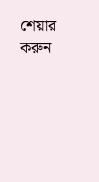শেয়ার করুন